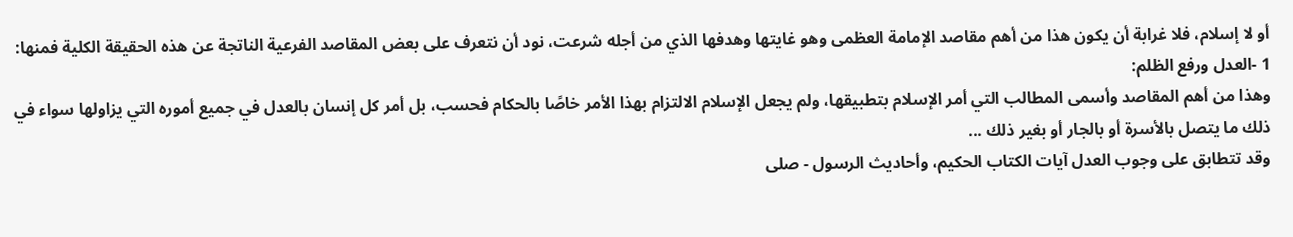أو لا إسلام، فلا غرابة أن يكون هذا من أهم مقاصد الإمامة العظمى وهو غايتها وهدفها الذي من أجله شرعت، نود أن نتعرف على بعض المقاصد الفرعية الناتجة عن هذه الحقيقة الكلية فمنها:
1 -العدل ورفع الظلم:
وهذا من أهم المقاصد وأسمى المطالب التي أمر الإسلام بتطبيقها، ولم يجعل الإسلام الالتزام بهذا الأمر خاصًا بالحكام فحسب، بل أمر كل إنسان بالعدل في جميع أموره التي يزاولها سواء في ذلك ما يتصل بالأسرة أو بالجار أو بغير ذلك ...
وقد تتطابق على وجوب العدل آيات الكتاب الحكيم، وأحاديث الرسول - صلى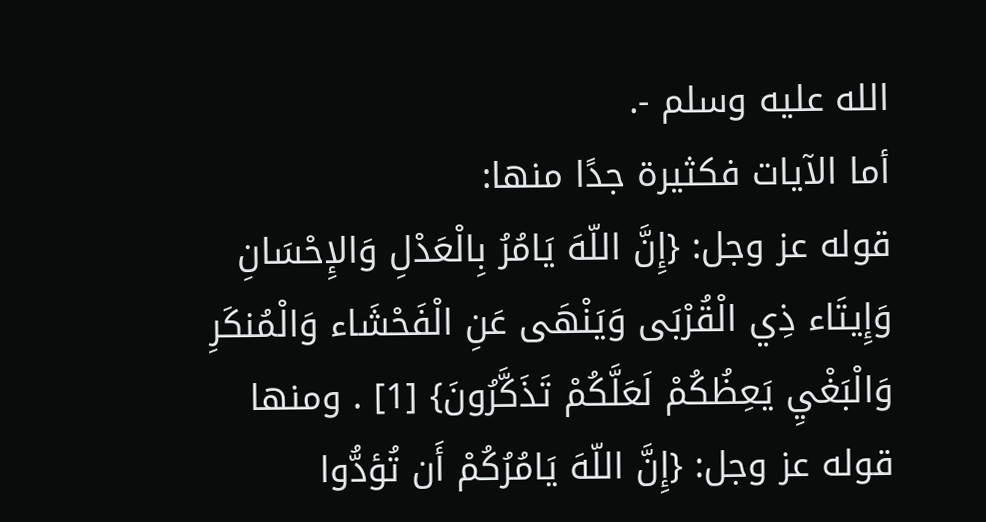الله عليه وسلم -.
أما الآيات فكثيرة جدًا منها:
قوله عز وجل: {إِنَّ اللّهَ يَامُرُ بِالْعَدْلِ وَالإِحْسَانِ وَإِيتَاء ذِي الْقُرْبَى وَيَنْهَى عَنِ الْفَحْشَاء وَالْمُنكَرِ وَالْبَغْيِ يَعِظُكُمْ لَعَلَّكُمْ تَذَكَّرُونَ} [1] . ومنها قوله عز وجل: {إِنَّ اللّهَ يَامُرُكُمْ أَن تُؤدُّوا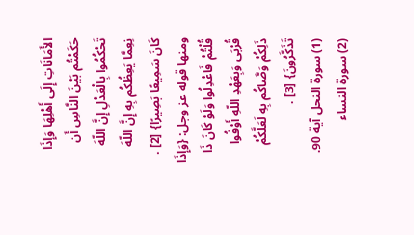الأَمَانَاتِ إِلَى أَهْلِهَا وَإِذَا حَكَمْتُم بَيْنَ النَّاسِ أَن تَحْكُمُوا بِالْعَدْلِ إِنَّ اللّهَ نِعِمَّا يَعِظُكُم بِهِ إِنَّ اللّهَ كَانَ سَمِيعًا بَصِيرًا} [2] .
ومنها قوله عز وجل: {وَإِذَا قُلْتُمْ فَاعْدِلُوا وَلَوْ كَانَ ذَا قُرْبَى وَبِعَهْدِ اللّهِ أَوْفُوا ذَلِكُمْ وَصَّاكُم بِهِ لَعَلَّكُمْ تَذَكَّرُونَ} [3] .
(1) سورة النحل آية 90.
(2) سورة النساء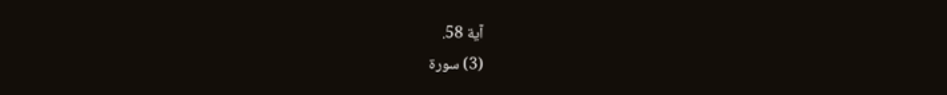آية 58.
(3) سورة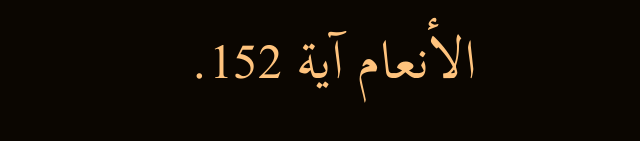الأنعام آية 152.